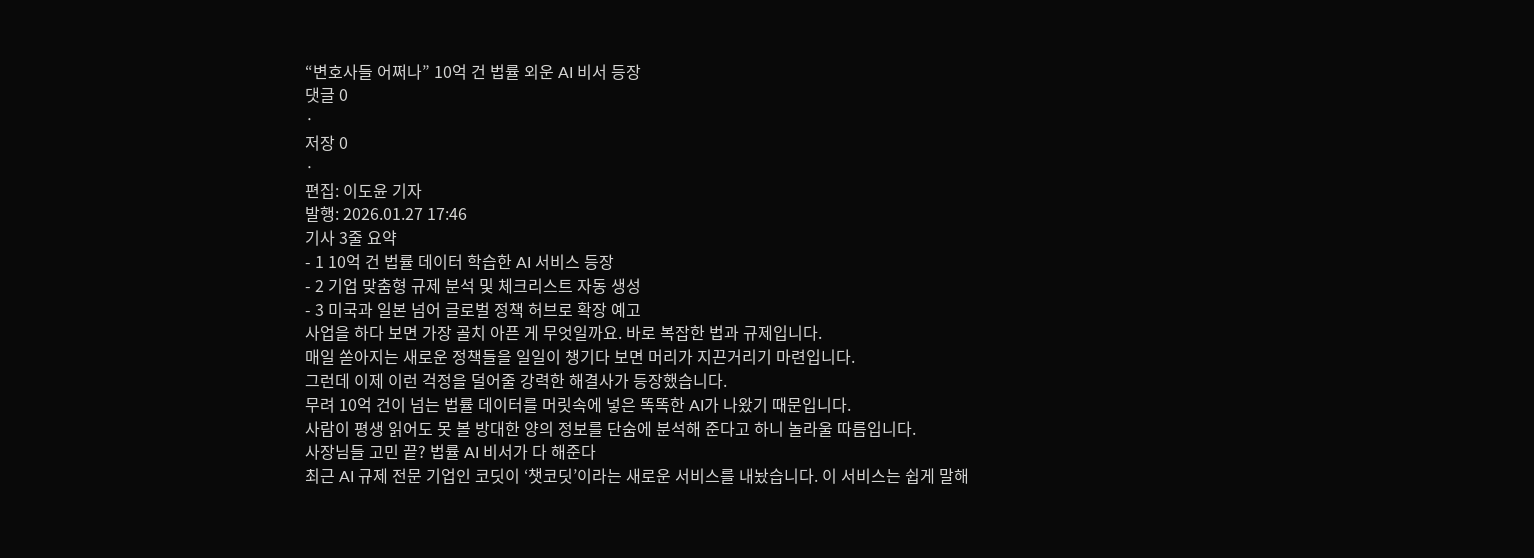“변호사들 어쩌나” 10억 건 법률 외운 AI 비서 등장
댓글 0
·
저장 0
·
편집: 이도윤 기자
발행: 2026.01.27 17:46
기사 3줄 요약
- 1 10억 건 법률 데이터 학습한 AI 서비스 등장
- 2 기업 맞춤형 규제 분석 및 체크리스트 자동 생성
- 3 미국과 일본 넘어 글로벌 정책 허브로 확장 예고
사업을 하다 보면 가장 골치 아픈 게 무엇일까요. 바로 복잡한 법과 규제입니다.
매일 쏟아지는 새로운 정책들을 일일이 챙기다 보면 머리가 지끈거리기 마련입니다.
그런데 이제 이런 걱정을 덜어줄 강력한 해결사가 등장했습니다.
무려 10억 건이 넘는 법률 데이터를 머릿속에 넣은 똑똑한 AI가 나왔기 때문입니다.
사람이 평생 읽어도 못 볼 방대한 양의 정보를 단숨에 분석해 준다고 하니 놀라울 따름입니다.
사장님들 고민 끝? 법률 AI 비서가 다 해준다
최근 AI 규제 전문 기업인 코딧이 ‘챗코딧’이라는 새로운 서비스를 내놨습니다. 이 서비스는 쉽게 말해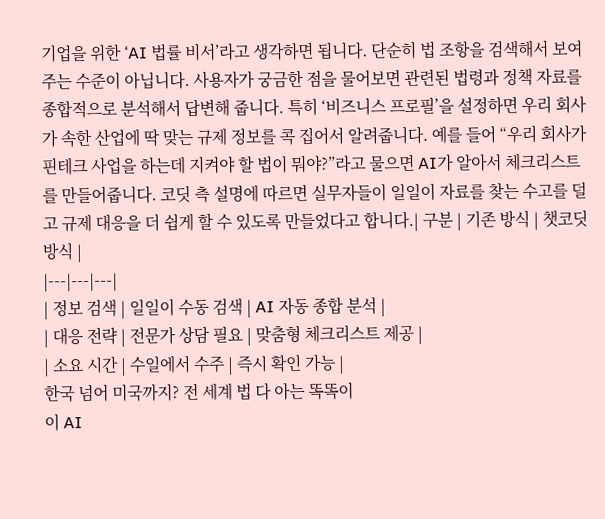기업을 위한 ‘AI 법률 비서’라고 생각하면 됩니다. 단순히 법 조항을 검색해서 보여주는 수준이 아닙니다. 사용자가 궁금한 점을 물어보면 관련된 법령과 정책 자료를 종합적으로 분석해서 답변해 줍니다. 특히 ‘비즈니스 프로필’을 설정하면 우리 회사가 속한 산업에 딱 맞는 규제 정보를 콕 집어서 알려줍니다. 예를 들어 “우리 회사가 핀테크 사업을 하는데 지켜야 할 법이 뭐야?”라고 물으면 AI가 알아서 체크리스트를 만들어줍니다. 코딧 측 설명에 따르면 실무자들이 일일이 자료를 찾는 수고를 덜고 규제 대응을 더 쉽게 할 수 있도록 만들었다고 합니다.| 구분 | 기존 방식 | 챗코딧 방식 |
|---|---|---|
| 정보 검색 | 일일이 수동 검색 | AI 자동 종합 분석 |
| 대응 전략 | 전문가 상담 필요 | 맞춤형 체크리스트 제공 |
| 소요 시간 | 수일에서 수주 | 즉시 확인 가능 |
한국 넘어 미국까지? 전 세계 법 다 아는 똑똑이
이 AI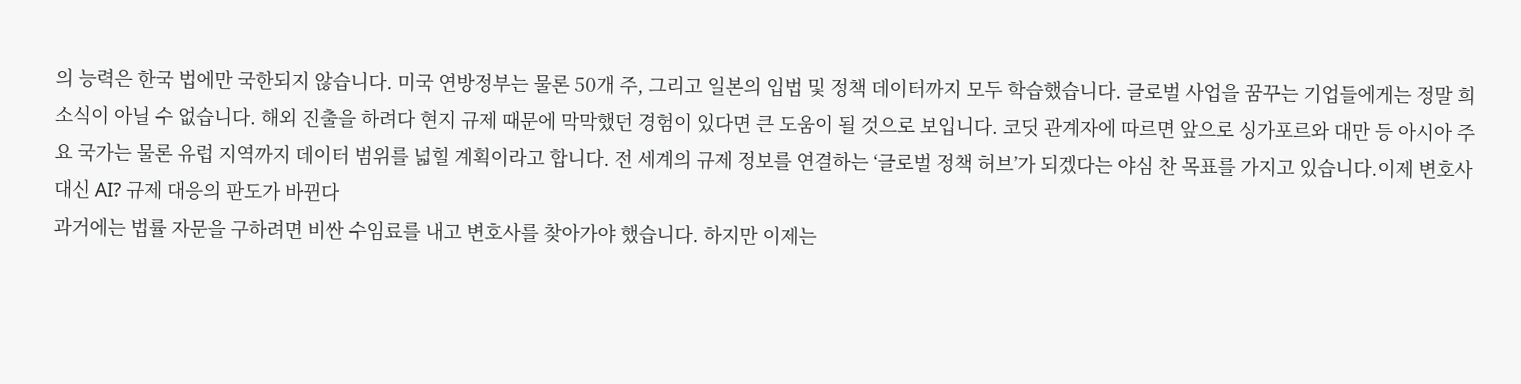의 능력은 한국 법에만 국한되지 않습니다. 미국 연방정부는 물론 50개 주, 그리고 일본의 입법 및 정책 데이터까지 모두 학습했습니다. 글로벌 사업을 꿈꾸는 기업들에게는 정말 희소식이 아닐 수 없습니다. 해외 진출을 하려다 현지 규제 때문에 막막했던 경험이 있다면 큰 도움이 될 것으로 보입니다. 코딧 관계자에 따르면 앞으로 싱가포르와 대만 등 아시아 주요 국가는 물론 유럽 지역까지 데이터 범위를 넓힐 계획이라고 합니다. 전 세계의 규제 정보를 연결하는 ‘글로벌 정책 허브’가 되겠다는 야심 찬 목표를 가지고 있습니다.이제 변호사 대신 AI? 규제 대응의 판도가 바뀐다
과거에는 법률 자문을 구하려면 비싼 수임료를 내고 변호사를 찾아가야 했습니다. 하지만 이제는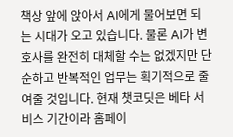책상 앞에 앉아서 AI에게 물어보면 되는 시대가 오고 있습니다. 물론 AI가 변호사를 완전히 대체할 수는 없겠지만 단순하고 반복적인 업무는 획기적으로 줄여줄 것입니다. 현재 챗코딧은 베타 서비스 기간이라 홈페이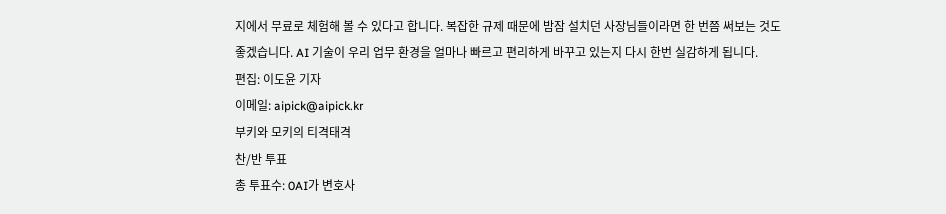지에서 무료로 체험해 볼 수 있다고 합니다. 복잡한 규제 때문에 밤잠 설치던 사장님들이라면 한 번쯤 써보는 것도 좋겠습니다. AI 기술이 우리 업무 환경을 얼마나 빠르고 편리하게 바꾸고 있는지 다시 한번 실감하게 됩니다.
편집: 이도윤 기자
이메일: aipick@aipick.kr
부키와 모키의 티격태격
찬/반 투표
총 투표수: 0AI가 변호사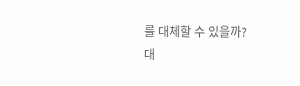를 대체할 수 있을까?
대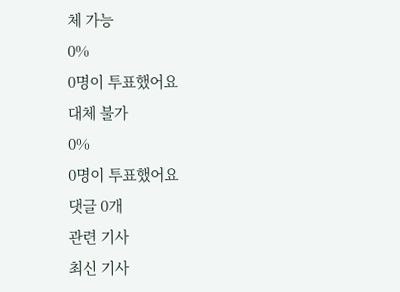체 가능
0%
0명이 투표했어요
대체 불가
0%
0명이 투표했어요
댓글 0개
관련 기사
최신 기사